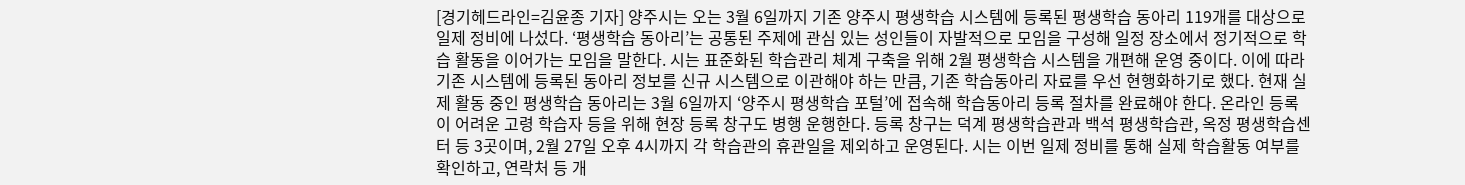[경기헤드라인=김윤종 기자] 양주시는 오는 3월 6일까지 기존 양주시 평생학습 시스템에 등록된 평생학습 동아리 119개를 대상으로 일제 정비에 나섰다. ‘평생학습 동아리’는 공통된 주제에 관심 있는 성인들이 자발적으로 모임을 구성해 일정 장소에서 정기적으로 학습 활동을 이어가는 모임을 말한다. 시는 표준화된 학습관리 체계 구축을 위해 2월 평생학습 시스템을 개편해 운영 중이다. 이에 따라 기존 시스템에 등록된 동아리 정보를 신규 시스템으로 이관해야 하는 만큼, 기존 학습동아리 자료를 우선 현행화하기로 했다. 현재 실제 활동 중인 평생학습 동아리는 3월 6일까지 ‘양주시 평생학습 포털’에 접속해 학습동아리 등록 절차를 완료해야 한다. 온라인 등록이 어려운 고령 학습자 등을 위해 현장 등록 창구도 병행 운행한다. 등록 창구는 덕계 평생학습관과 백석 평생학습관, 옥정 평생학습센터 등 3곳이며, 2월 27일 오후 4시까지 각 학습관의 휴관일을 제외하고 운영된다. 시는 이번 일제 정비를 통해 실제 학습활동 여부를 확인하고, 연락처 등 개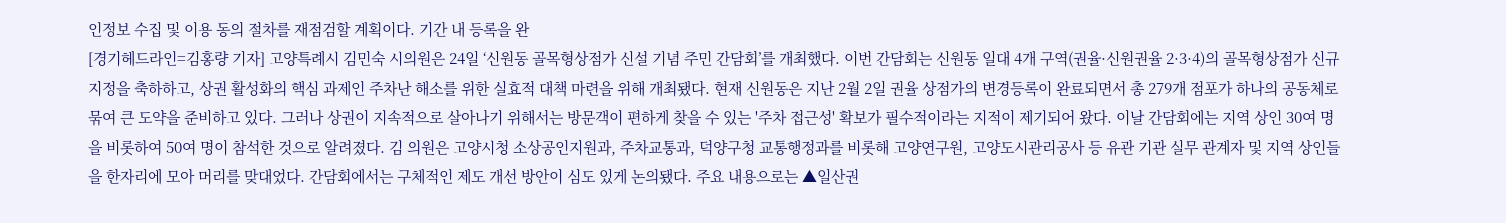인정보 수집 및 이용 동의 절차를 재점검할 계획이다. 기간 내 등록을 완
[경기헤드라인=김홍량 기자] 고양특례시 김민숙 시의원은 24일 ‘신원동 골목형상점가 신설 기념 주민 간담회’를 개최했다. 이번 간담회는 신원동 일대 4개 구역(권율·신원권율 2·3·4)의 골목형상점가 신규 지정을 축하하고, 상권 활성화의 핵심 과제인 주차난 해소를 위한 실효적 대책 마련을 위해 개최됐다. 현재 신원동은 지난 2월 2일 권율 상점가의 변경등록이 완료되면서 총 279개 점포가 하나의 공동체로 묶여 큰 도약을 준비하고 있다. 그러나 상권이 지속적으로 살아나기 위해서는 방문객이 편하게 찾을 수 있는 '주차 접근성' 확보가 필수적이라는 지적이 제기되어 왔다. 이날 간담회에는 지역 상인 30여 명을 비롯하여 50여 명이 참석한 것으로 알려졌다. 김 의원은 고양시청 소상공인지원과, 주차교통과, 덕양구청 교통행정과를 비롯해 고양연구원, 고양도시관리공사 등 유관 기관 실무 관계자 및 지역 상인들을 한자리에 모아 머리를 맞대었다. 간담회에서는 구체적인 제도 개선 방안이 심도 있게 논의됐다. 주요 내용으로는 ▲일산권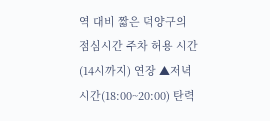역 대비 짧은 덕양구의 점심시간 주차 허용 시간(14시까지) 연장 ▲저녁 시간(18:00~20:00) 탄력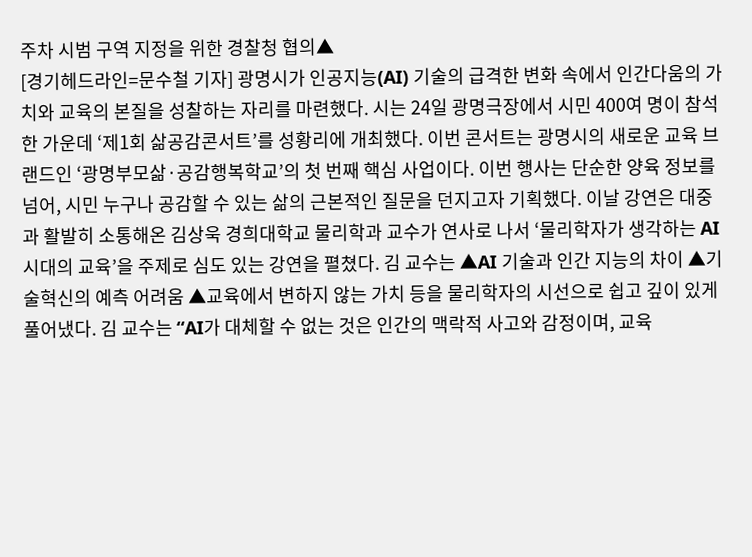주차 시범 구역 지정을 위한 경찰청 협의▲
[경기헤드라인=문수철 기자] 광명시가 인공지능(AI) 기술의 급격한 변화 속에서 인간다움의 가치와 교육의 본질을 성찰하는 자리를 마련했다. 시는 24일 광명극장에서 시민 400여 명이 참석한 가운데 ‘제1회 삶공감콘서트’를 성황리에 개최했다. 이번 콘서트는 광명시의 새로운 교육 브랜드인 ‘광명부모삶·공감행복학교’의 첫 번째 핵심 사업이다. 이번 행사는 단순한 양육 정보를 넘어, 시민 누구나 공감할 수 있는 삶의 근본적인 질문을 던지고자 기획했다. 이날 강연은 대중과 활발히 소통해온 김상욱 경희대학교 물리학과 교수가 연사로 나서 ‘물리학자가 생각하는 AI 시대의 교육’을 주제로 심도 있는 강연을 펼쳤다. 김 교수는 ▲AI 기술과 인간 지능의 차이 ▲기술혁신의 예측 어려움 ▲교육에서 변하지 않는 가치 등을 물리학자의 시선으로 쉽고 깊이 있게 풀어냈다. 김 교수는 “AI가 대체할 수 없는 것은 인간의 맥락적 사고와 감정이며, 교육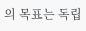의 목표는 독립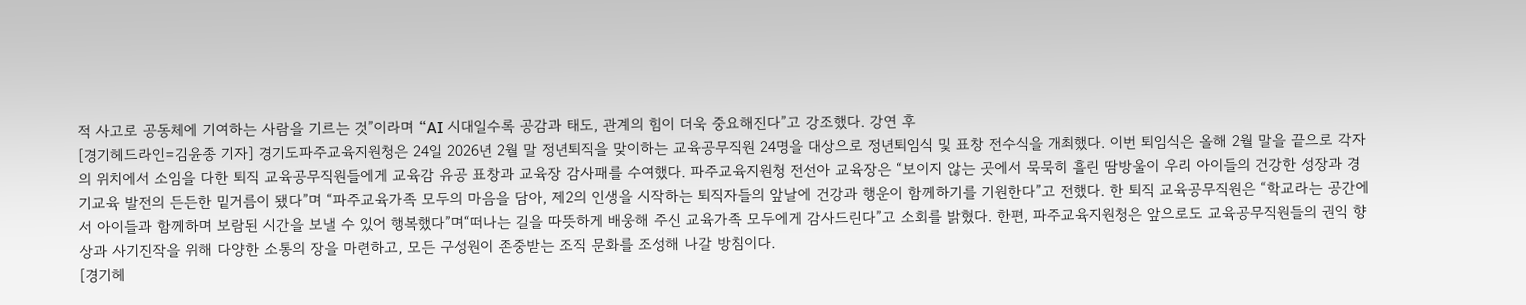적 사고로 공동체에 기여하는 사람을 기르는 것”이라며 “AI 시대일수록 공감과 태도, 관계의 힘이 더욱 중요해진다”고 강조했다. 강연 후
[경기헤드라인=김윤종 기자] 경기도파주교육지원청은 24일 2026년 2월 말 정년퇴직을 맞이하는 교육공무직원 24명을 대상으로 정년퇴임식 및 표창 전수식을 개최했다. 이번 퇴임식은 올해 2월 말을 끝으로 각자의 위치에서 소임을 다한 퇴직 교육공무직원들에게 교육감 유공 표창과 교육장 감사패를 수여했다. 파주교육지원청 전선아 교육장은 “보이지 않는 곳에서 묵묵히 흘린 땀방울이 우리 아이들의 건강한 성장과 경기교육 발전의 든든한 밑거름이 됐다”며 “파주교육가족 모두의 마음을 담아, 제2의 인생을 시작하는 퇴직자들의 앞날에 건강과 행운이 함께하기를 기원한다”고 전했다. 한 퇴직 교육공무직원은 “학교라는 공간에서 아이들과 함께하며 보람된 시간을 보낼 수 있어 행복했다”며“떠나는 길을 따뜻하게 배웅해 주신 교육가족 모두에게 감사드린다”고 소회를 밝혔다. 한편, 파주교육지원청은 앞으로도 교육공무직원들의 권익 향상과 사기진작을 위해 다양한 소통의 장을 마련하고, 모든 구성원이 존중받는 조직 문화를 조성해 나갈 방침이다.
[경기헤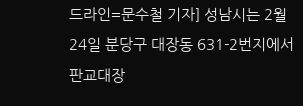드라인=문수철 기자] 성남시는 2월 24일 분당구 대장동 631-2번지에서 판교대장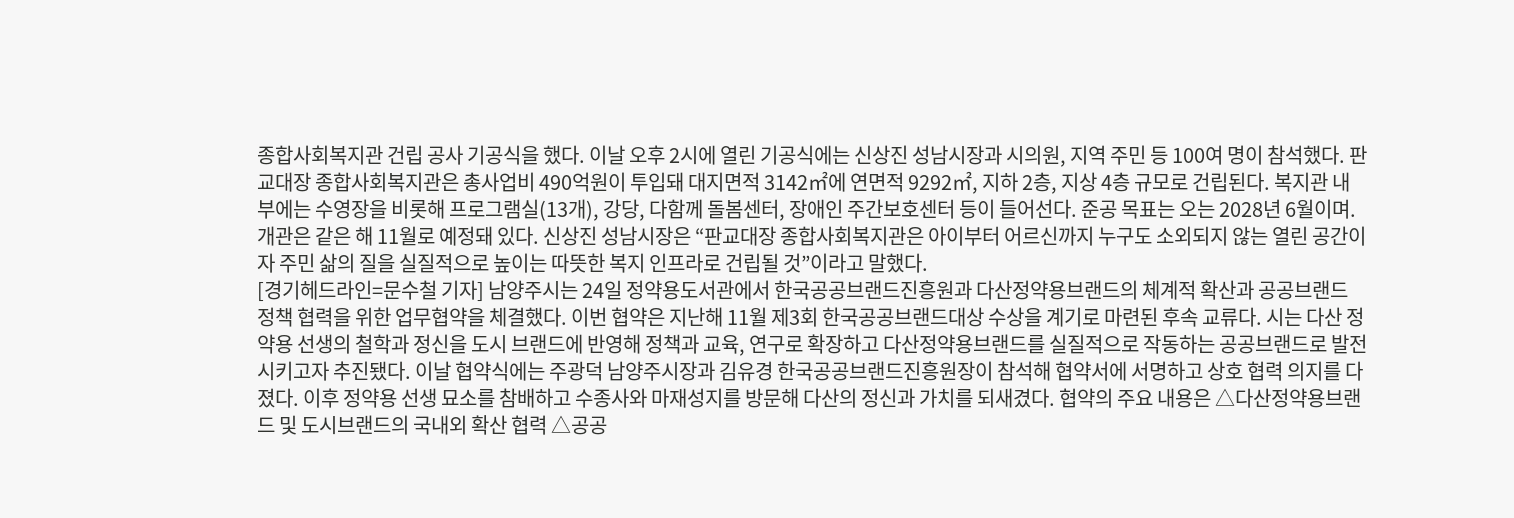종합사회복지관 건립 공사 기공식을 했다. 이날 오후 2시에 열린 기공식에는 신상진 성남시장과 시의원, 지역 주민 등 100여 명이 참석했다. 판교대장 종합사회복지관은 총사업비 490억원이 투입돼 대지면적 3142㎡에 연면적 9292㎡, 지하 2층, 지상 4층 규모로 건립된다. 복지관 내부에는 수영장을 비롯해 프로그램실(13개), 강당, 다함께 돌봄센터, 장애인 주간보호센터 등이 들어선다. 준공 목표는 오는 2028년 6월이며. 개관은 같은 해 11월로 예정돼 있다. 신상진 성남시장은 “판교대장 종합사회복지관은 아이부터 어르신까지 누구도 소외되지 않는 열린 공간이자 주민 삶의 질을 실질적으로 높이는 따뜻한 복지 인프라로 건립될 것”이라고 말했다.
[경기헤드라인=문수철 기자] 남양주시는 24일 정약용도서관에서 한국공공브랜드진흥원과 다산정약용브랜드의 체계적 확산과 공공브랜드 정책 협력을 위한 업무협약을 체결했다. 이번 협약은 지난해 11월 제3회 한국공공브랜드대상 수상을 계기로 마련된 후속 교류다. 시는 다산 정약용 선생의 철학과 정신을 도시 브랜드에 반영해 정책과 교육, 연구로 확장하고 다산정약용브랜드를 실질적으로 작동하는 공공브랜드로 발전시키고자 추진됐다. 이날 협약식에는 주광덕 남양주시장과 김유경 한국공공브랜드진흥원장이 참석해 협약서에 서명하고 상호 협력 의지를 다졌다. 이후 정약용 선생 묘소를 참배하고 수종사와 마재성지를 방문해 다산의 정신과 가치를 되새겼다. 협약의 주요 내용은 △다산정약용브랜드 및 도시브랜드의 국내외 확산 협력 △공공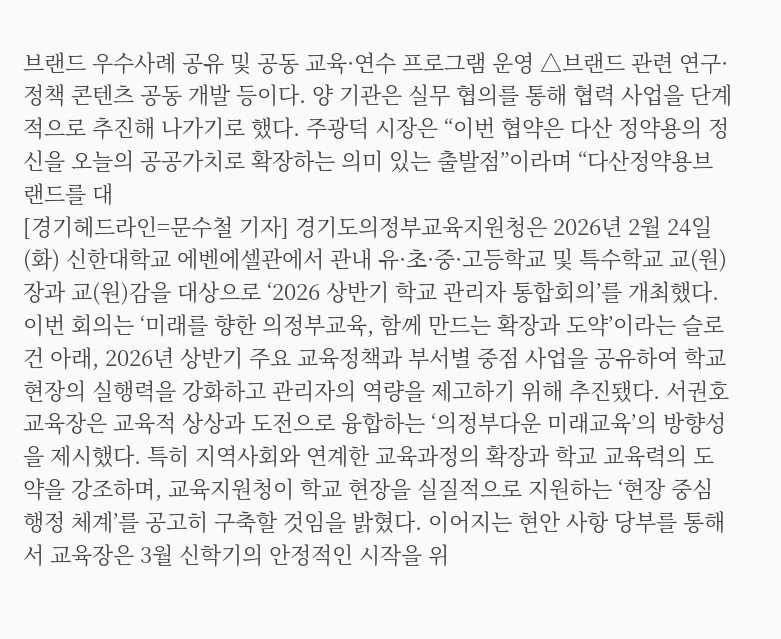브랜드 우수사례 공유 및 공동 교육·연수 프로그램 운영 △브랜드 관련 연구·정책 콘텐츠 공동 개발 등이다. 양 기관은 실무 협의를 통해 협력 사업을 단계적으로 추진해 나가기로 했다. 주광덕 시장은 “이번 협약은 다산 정약용의 정신을 오늘의 공공가치로 확장하는 의미 있는 출발점”이라며 “다산정약용브랜드를 대
[경기헤드라인=문수철 기자] 경기도의정부교육지원청은 2026년 2월 24일(화) 신한대학교 에벤에셀관에서 관내 유·초·중·고등학교 및 특수학교 교(원)장과 교(원)감을 대상으로 ‘2026 상반기 학교 관리자 통합회의’를 개최했다. 이번 회의는 ‘미래를 향한 의정부교육, 함께 만드는 확장과 도약’이라는 슬로건 아래, 2026년 상반기 주요 교육정책과 부서별 중점 사업을 공유하여 학교 현장의 실행력을 강화하고 관리자의 역량을 제고하기 위해 추진됐다. 서권호 교육장은 교육적 상상과 도전으로 융합하는 ‘의정부다운 미래교육’의 방향성을 제시했다. 특히 지역사회와 연계한 교육과정의 확장과 학교 교육력의 도약을 강조하며, 교육지원청이 학교 현장을 실질적으로 지원하는 ‘현장 중심 행정 체계’를 공고히 구축할 것임을 밝혔다. 이어지는 현안 사항 당부를 통해서 교육장은 3월 신학기의 안정적인 시작을 위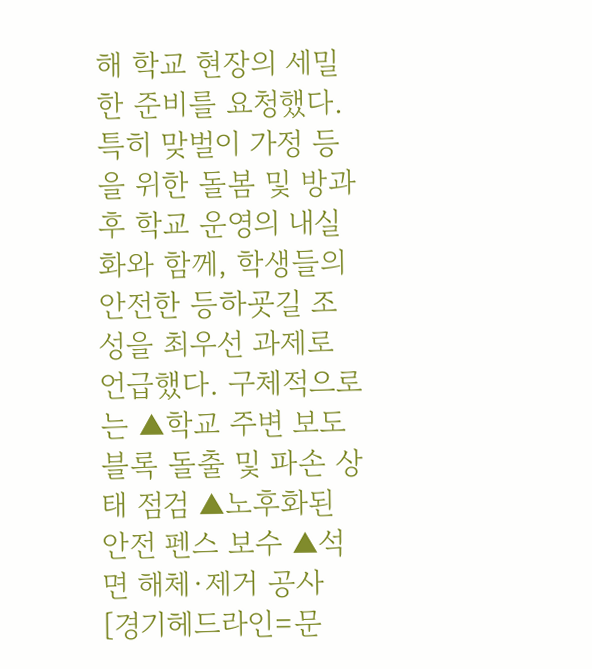해 학교 현장의 세밀한 준비를 요청했다. 특히 맞벌이 가정 등을 위한 돌봄 및 방과후 학교 운영의 내실화와 함께, 학생들의 안전한 등하굣길 조성을 최우선 과제로 언급했다. 구체적으로는 ▲학교 주변 보도블록 돌출 및 파손 상태 점검 ▲노후화된 안전 펜스 보수 ▲석면 해체·제거 공사
[경기헤드라인=문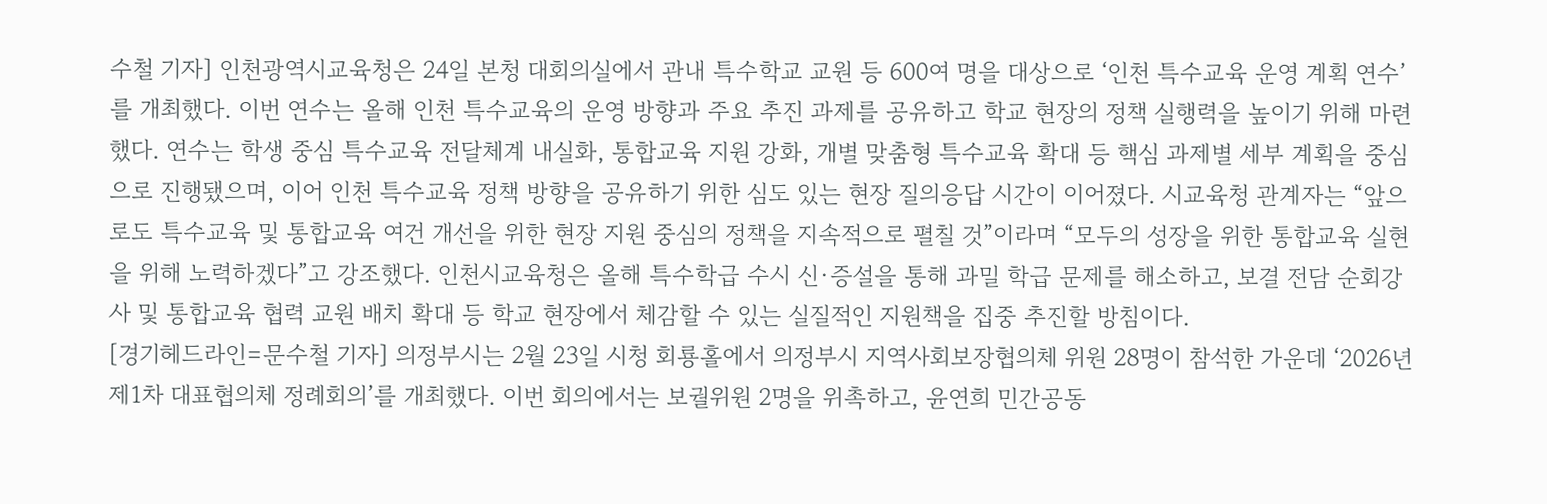수철 기자] 인천광역시교육청은 24일 본청 대회의실에서 관내 특수학교 교원 등 600여 명을 대상으로 ‘인천 특수교육 운영 계획 연수’를 개최했다. 이번 연수는 올해 인천 특수교육의 운영 방향과 주요 추진 과제를 공유하고 학교 현장의 정책 실행력을 높이기 위해 마련했다. 연수는 학생 중심 특수교육 전달체계 내실화, 통합교육 지원 강화, 개별 맞춤형 특수교육 확대 등 핵심 과제별 세부 계획을 중심으로 진행됐으며, 이어 인천 특수교육 정책 방향을 공유하기 위한 심도 있는 현장 질의응답 시간이 이어졌다. 시교육청 관계자는 “앞으로도 특수교육 및 통합교육 여건 개선을 위한 현장 지원 중심의 정책을 지속적으로 펼칠 것”이라며 “모두의 성장을 위한 통합교육 실현을 위해 노력하겠다”고 강조했다. 인천시교육청은 올해 특수학급 수시 신·증설을 통해 과밀 학급 문제를 해소하고, 보결 전담 순회강사 및 통합교육 협력 교원 배치 확대 등 학교 현장에서 체감할 수 있는 실질적인 지원책을 집중 추진할 방침이다.
[경기헤드라인=문수철 기자] 의정부시는 2월 23일 시청 회룡홀에서 의정부시 지역사회보장협의체 위원 28명이 참석한 가운데 ‘2026년 제1차 대표협의체 정례회의’를 개최했다. 이번 회의에서는 보궐위원 2명을 위촉하고, 윤연희 민간공동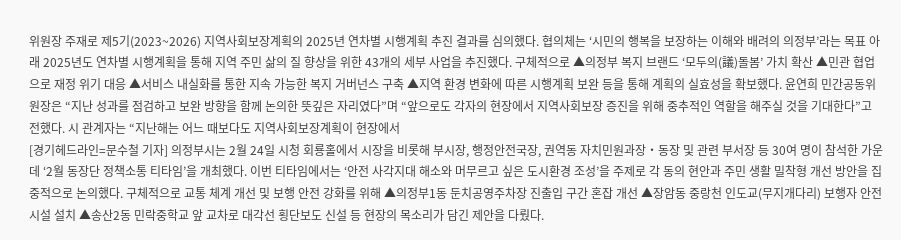위원장 주재로 제5기(2023~2026) 지역사회보장계획의 2025년 연차별 시행계획 추진 결과를 심의했다. 협의체는 ‘시민의 행복을 보장하는 이해와 배려의 의정부’라는 목표 아래 2025년도 연차별 시행계획을 통해 지역 주민 삶의 질 향상을 위한 43개의 세부 사업을 추진했다. 구체적으로 ▲의정부 복지 브랜드 ‘모두의(議)돌봄’ 가치 확산 ▲민관 협업으로 재정 위기 대응 ▲서비스 내실화를 통한 지속 가능한 복지 거버넌스 구축 ▲지역 환경 변화에 따른 시행계획 보완 등을 통해 계획의 실효성을 확보했다. 윤연희 민간공동위원장은 “지난 성과를 점검하고 보완 방향을 함께 논의한 뜻깊은 자리였다”며 “앞으로도 각자의 현장에서 지역사회보장 증진을 위해 중추적인 역할을 해주실 것을 기대한다”고 전했다. 시 관계자는 “지난해는 어느 때보다도 지역사회보장계획이 현장에서
[경기헤드라인=문수철 기자] 의정부시는 2월 24일 시청 회룡홀에서 시장을 비롯해 부시장, 행정안전국장, 권역동 자치민원과장‧동장 및 관련 부서장 등 30여 명이 참석한 가운데 ‘2월 동장단 정책소통 티타임’을 개최했다. 이번 티타임에서는 ‘안전 사각지대 해소와 머무르고 싶은 도시환경 조성’을 주제로 각 동의 현안과 주민 생활 밀착형 개선 방안을 집중적으로 논의했다. 구체적으로 교통 체계 개선 및 보행 안전 강화를 위해 ▲의정부1동 둔치공영주차장 진출입 구간 혼잡 개선 ▲장암동 중랑천 인도교(무지개다리) 보행자 안전시설 설치 ▲송산2동 민락중학교 앞 교차로 대각선 횡단보도 신설 등 현장의 목소리가 담긴 제안을 다뤘다.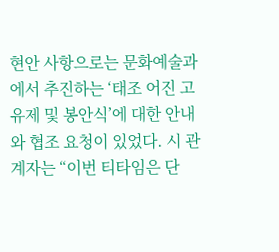현안 사항으로는 문화예술과에서 추진하는 ‘태조 어진 고유제 및 봉안식’에 대한 안내와 협조 요청이 있었다. 시 관계자는 “이번 티타임은 단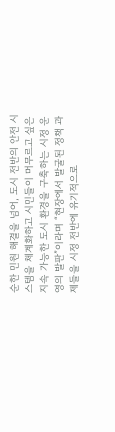순한 민원 해결을 넘어, 도시 전반의 안전 시스템을 체계화하고 시민들이 머무르고 싶은 지속 가능한 도시 환경을 구축하는 시정 운영의 발판”이라며 “현장에서 발굴된 정책 과제들을 시정 전반에 유기적으로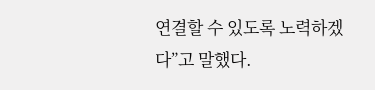연결할 수 있도록 노력하겠다”고 말했다.